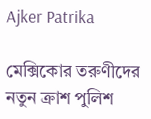Ajker Patrika

মেক্সিকোর তরুণীদের নতুন ক্রাশ পুলিশ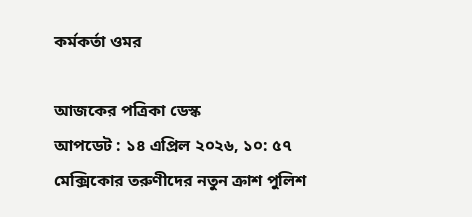কর্মকর্তা ওমর

আজকের পত্রিকা ডেস্ক
আপডেট : ১৪ এপ্রিল ২০২৬, ১০: ৫৭
মেক্সিকোর তরুণীদের নতুন ক্রাশ পুলিশ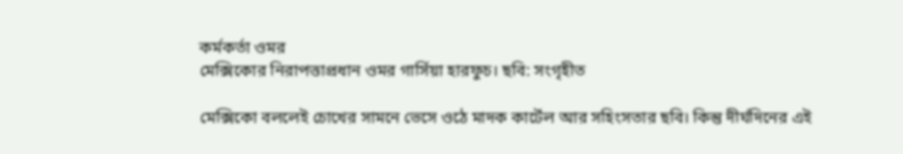কর্মকর্তা ওমর
মেক্সিকোর নিরাপত্তাপ্রধান ওমর গার্সিয়া হারফুচ। ছবি: সংগৃহীত

মেক্সিকো বললেই চোখের সামনে ভেসে ওঠে মাদক কার্টেল আর সহিংসতার ছবি। কিন্তু দীর্ঘদিনের এই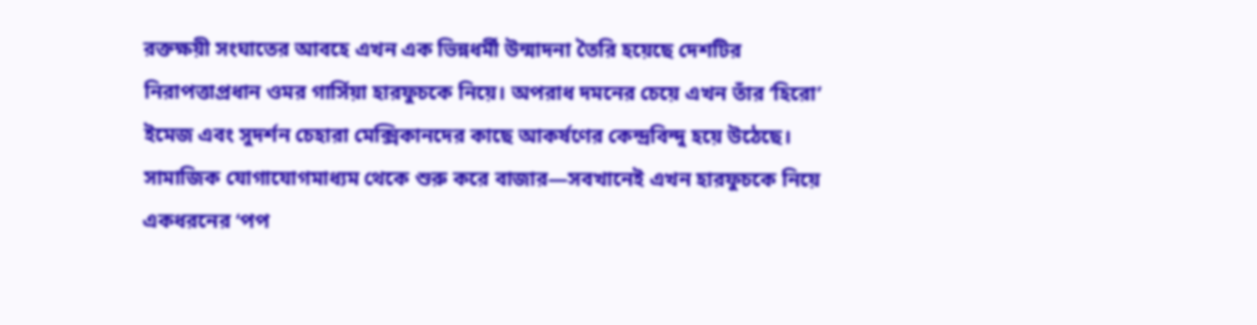রক্তক্ষয়ী সংঘাতের আবহে এখন এক ভিন্নধর্মী উন্মাদনা তৈরি হয়েছে দেশটির নিরাপত্তাপ্রধান ওমর গার্সিয়া হারফুচকে নিয়ে। অপরাধ দমনের চেয়ে এখন তাঁর ‘হিরো’ ইমেজ এবং সুদর্শন চেহারা মেক্সিকানদের কাছে আকর্ষণের কেন্দ্রবিন্দু হয়ে উঠেছে। সামাজিক যোগাযোগমাধ্যম থেকে শুরু করে বাজার—সবখানেই এখন হারফুচকে নিয়ে একধরনের ‘পপ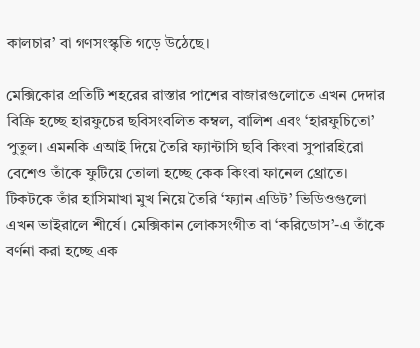কালচার’ বা গণসংস্কৃতি গড়ে উঠেছে।

মেক্সিকোর প্রতিটি শহরের রাস্তার পাশের বাজারগুলোতে এখন দেদার বিক্রি হচ্ছে হারফুচের ছবিসংবলিত কম্বল, বালিশ এবং ‘হারফুচিতো’ পুতুল। এমনকি এআই দিয়ে তৈরি ফ্যান্টাসি ছবি কিংবা সুপারহিরো বেশেও তাঁকে ফুটিয়ে তোলা হচ্ছে কেক কিংবা ফানেল থ্রোতে। টিকটকে তাঁর হাসিমাখা মুখ নিয়ে তৈরি ‘ফ্যান এডিট’ ভিডিওগুলো এখন ভাইরালে শীর্ষে। মেক্সিকান লোকসংগীত বা ‘করিডোস’-এ তাঁকে বর্ণনা করা হচ্ছে এক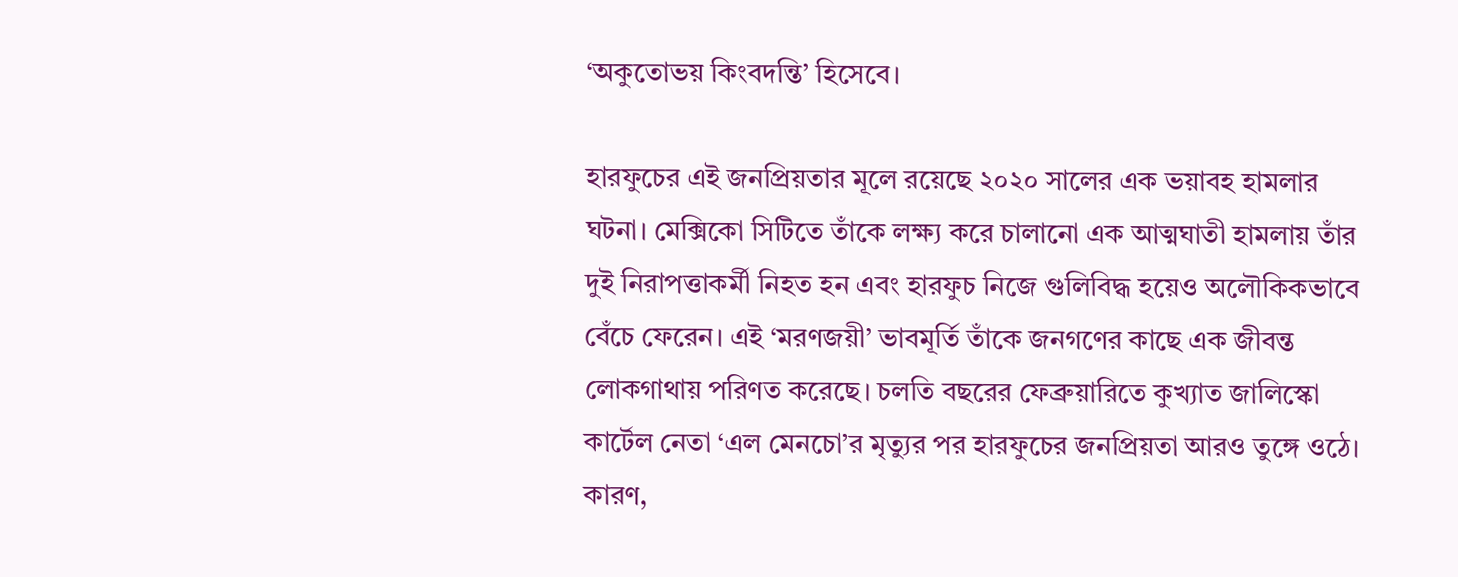‘অকুতোভয় কিংবদন্তি’ হিসেবে।

হারফুচের এই জনপ্রিয়তার মূলে রয়েছে ২০২০ সালের এক ভয়াবহ হামলার ঘটনা। মেক্সিকো সিটিতে তাঁকে লক্ষ্য করে চালানো এক আত্মঘাতী হামলায় তাঁর দুই নিরাপত্তাকর্মী নিহত হন এবং হারফুচ নিজে গুলিবিদ্ধ হয়েও অলৌকিকভাবে বেঁচে ফেরেন। এই ‘মরণজয়ী’ ভাবমূর্তি তাঁকে জনগণের কাছে এক জীবন্ত লোকগাথায় পরিণত করেছে। চলতি বছরের ফেব্রুয়ারিতে কুখ্যাত জালিস্কো কার্টেল নেতা ‘এল মেনচো’র মৃত্যুর পর হারফুচের জনপ্রিয়তা আরও তুঙ্গে ওঠে। কারণ,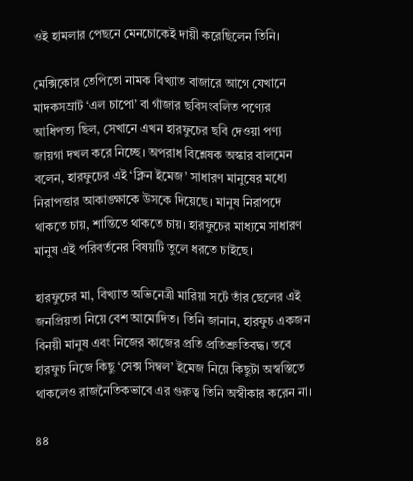ওই হামলার পেছনে মেনচোকেই দায়ী করেছিলেন তিনি।

মেক্সিকোর তেপিতো নামক বিখ্যাত বাজারে আগে যেখানে মাদকসম্রাট ‘এল চাপো’ বা গাঁজার ছবিসংবলিত পণ্যের আধিপত্য ছিল, সেখানে এখন হারফুচের ছবি দেওয়া পণ্য জায়গা দখল করে নিচ্ছে। অপরাধ বিশ্লেষক অস্কার বালমেন বলেন, হারফুচের এই ‘ক্লিন ইমেজ’ সাধারণ মানুষের মধ্যে নিরাপত্তার আকাঙ্ক্ষাকে উসকে দিয়েছে। মানুষ নিরাপদে থাকতে চায়, শান্তিতে থাকতে চায়। হারফুচের মাধ্যমে সাধারণ মানুষ এই পরিবর্তনের বিষয়টি তুলে ধরতে চাইছে।

হারফুচের মা, বিখ্যাত অভিনেত্রী মারিয়া সর্টে তাঁর ছেলের এই জনপ্রিয়তা নিয়ে বেশ আমোদিত। তিনি জানান, হারফুচ একজন বিনয়ী মানুষ এবং নিজের কাজের প্রতি প্রতিশ্রুতিবদ্ধ। তবে হারফুচ নিজে কিছু ‘সেক্স সিম্বল’ ইমেজ নিয়ে কিছুটা অস্বস্তিতে থাকলেও রাজনৈতিকভাবে এর গুরুত্ব তিনি অস্বীকার করেন না।

৪৪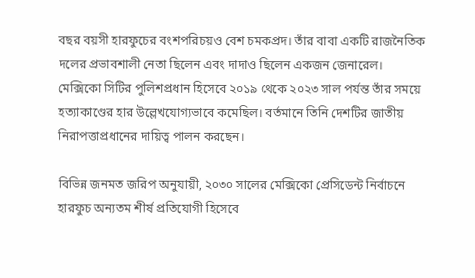বছর বয়সী হারফুচের বংশপরিচয়ও বেশ চমকপ্রদ। তাঁর বাবা একটি রাজনৈতিক দলের প্রভাবশালী নেতা ছিলেন এবং দাদাও ছিলেন একজন জেনারেল। মেক্সিকো সিটির পুলিশপ্রধান হিসেবে ২০১৯ থেকে ২০২৩ সাল পর্যন্ত তাঁর সময়ে হত্যাকাণ্ডের হার উল্লেখযোগ্যভাবে কমেছিল। বর্তমানে তিনি দেশটির জাতীয় নিরাপত্তাপ্রধানের দায়িত্ব পালন করছেন।

বিভিন্ন জনমত জরিপ অনুযায়ী, ২০৩০ সালের মেক্সিকো প্রেসিডেন্ট নির্বাচনে হারফুচ অন্যতম শীর্ষ প্রতিযোগী হিসেবে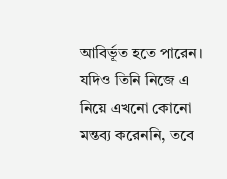আবির্ভূত হতে পারেন। যদিও তিনি নিজে এ নিয়ে এখনো কোনো মন্তব্য করেননি, তবে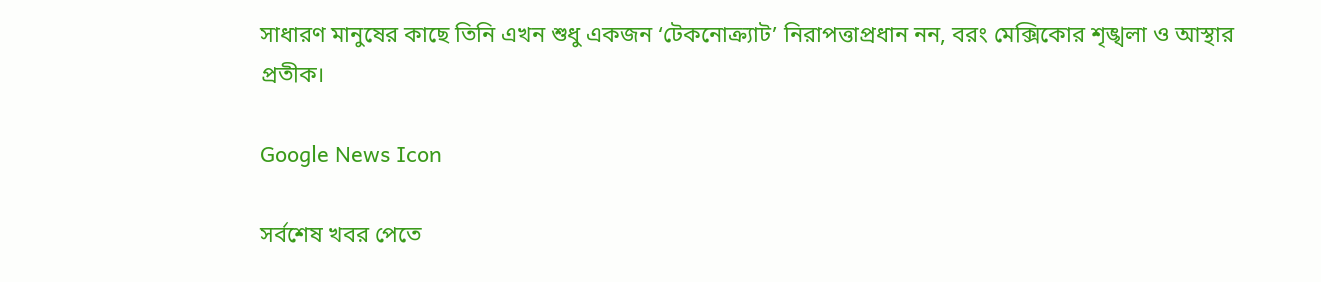সাধারণ মানুষের কাছে তিনি এখন শুধু একজন ‘টেকনোক্র্যাট’ নিরাপত্তাপ্রধান নন, বরং মেক্সিকোর শৃঙ্খলা ও আস্থার প্রতীক।

Google News Icon

সর্বশেষ খবর পেতে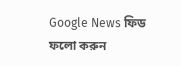Google News ফিড ফলো করুন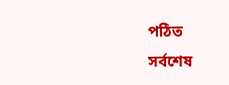পঠিত
সর্বশেষ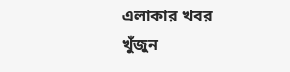এলাকার খবর
খুঁজুন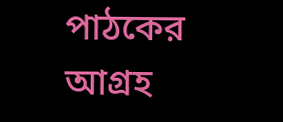পাঠকের আগ্রহ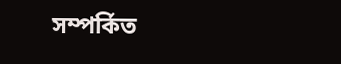সম্পর্কিত